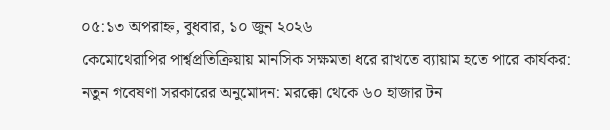০৫:১৩ অপরাহ্ন, বুধবার, ১০ জুন ২০২৬
কেমোথেরাপির পার্শ্বপ্রতিক্রিয়ায় মানসিক সক্ষমতা ধরে রাখতে ব্যায়াম হতে পারে কার্যকর: নতুন গবেষণা সরকারের অনুমোদন: মরক্কো থেকে ৬০ হাজার টন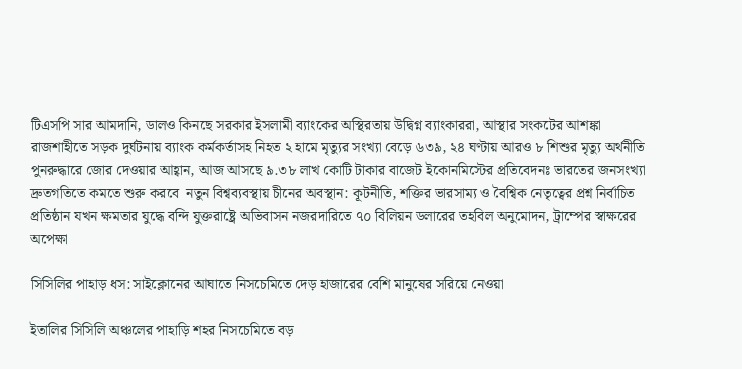টিএসপি সার আমদানি, ডালও কিনছে সরকার ইসলামী ব্যাংকের অস্থিরতায় উদ্বিগ্ন ব্যাংকাররা, আস্থার সংকটের আশঙ্কা রাজশাহীতে সড়ক দুর্ঘটনায় ব্যাংক কর্মকর্তাসহ নিহত ২ হামে মৃত্যুর সংখ্যা বেড়ে ৬৩৯, ২৪ ঘণ্টায় আরও ৮ শিশুর মৃত্যু অর্থনীতি পুনরুদ্ধারে জোর দেওয়ার আহ্বান, আজ আসছে ৯.৩৮ লাখ কোটি টাকার বাজেট ইকোনমিস্টের প্রতিবেদনঃ ভারতের জনসংখ্যা দ্রুতগতিতে কমতে শুরু করবে  নতুন বিশ্বব্যবস্থায় চীনের অবস্থান: কূটনীতি, শক্তির ভারসাম্য ও বৈশ্বিক নেতৃত্বের প্রশ্ন নির্বাচিত প্রতিষ্ঠান যখন ক্ষমতার যুদ্ধে বন্দি যুক্তরাষ্ট্রে অভিবাসন নজরদারিতে ৭০ বিলিয়ন ডলারের তহবিল অনুমোদন, ট্রাম্পের স্বাক্ষরের অপেক্ষা

সিসিলির পাহাড় ধস: সাইক্লোনের আঘাতে নিসচেমিতে দেড় হাজারের বেশি মানুষের সরিয়ে নেওয়া

ইতালির সিসিলি অঞ্চলের পাহাড়ি শহর নিসচেমিতে বড়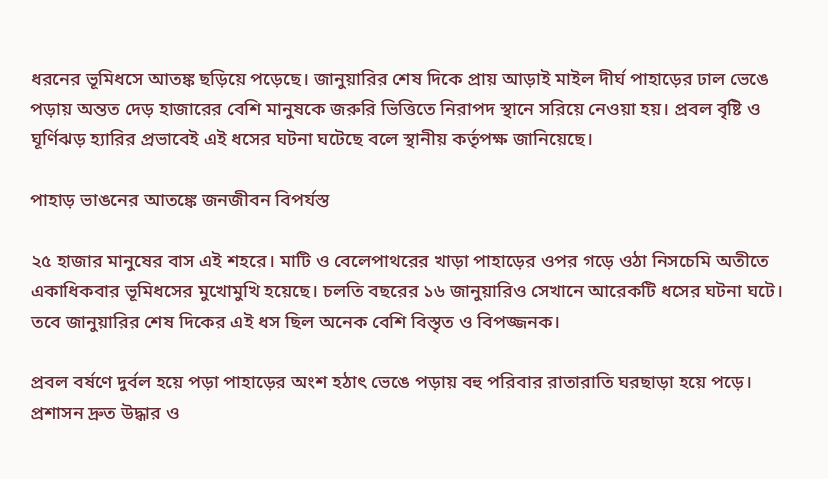ধরনের ভূমিধসে আতঙ্ক ছড়িয়ে পড়েছে। জানুয়ারির শেষ দিকে প্রায় আড়াই মাইল দীর্ঘ পাহাড়ের ঢাল ভেঙে পড়ায় অন্তত দেড় হাজারের বেশি মানুষকে জরুরি ভিত্তিতে নিরাপদ স্থানে সরিয়ে নেওয়া হয়। প্রবল বৃষ্টি ও ঘূর্ণিঝড় হ্যারির প্রভাবেই এই ধসের ঘটনা ঘটেছে বলে স্থানীয় কর্তৃপক্ষ জানিয়েছে।

পাহাড় ভাঙনের আতঙ্কে জনজীবন বিপর্যস্ত

২৫ হাজার মানুষের বাস এই শহরে। মাটি ও বেলেপাথরের খাড়া পাহাড়ের ওপর গড়ে ওঠা নিসচেমি অতীতে একাধিকবার ভূমিধসের মুখোমুখি হয়েছে। চলতি বছরের ১৬ জানুয়ারিও সেখানে আরেকটি ধসের ঘটনা ঘটে। তবে জানুয়ারির শেষ দিকের এই ধস ছিল অনেক বেশি বিস্তৃত ও বিপজ্জনক।

প্রবল বর্ষণে দুর্বল হয়ে পড়া পাহাড়ের অংশ হঠাৎ ভেঙে পড়ায় বহু পরিবার রাতারাতি ঘরছাড়া হয়ে পড়ে। প্রশাসন দ্রুত উদ্ধার ও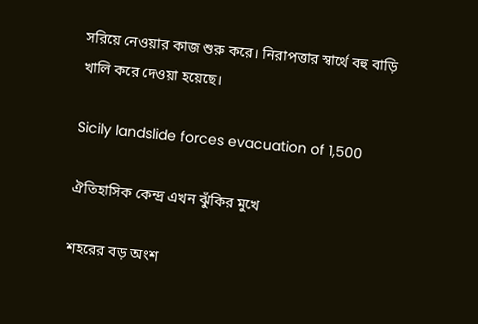সরিয়ে নেওয়ার কাজ শুরু করে। নিরাপত্তার স্বার্থে বহু বাড়ি খালি করে দেওয়া হয়েছে।

Sicily landslide forces evacuation of 1,500

ঐতিহাসিক কেন্দ্র এখন ঝুঁকির মুখে

শহরের বড় অংশ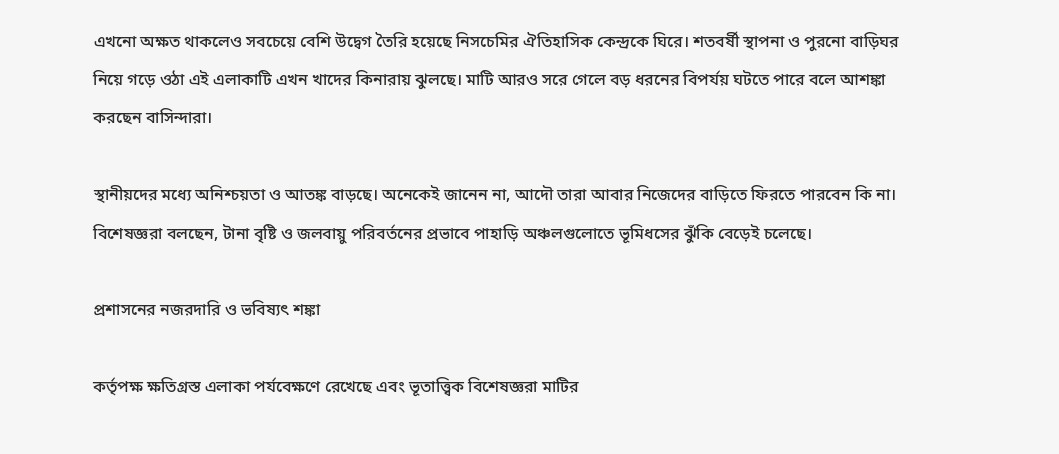এখনো অক্ষত থাকলেও সবচেয়ে বেশি উদ্বেগ তৈরি হয়েছে নিসচেমির ঐতিহাসিক কেন্দ্রকে ঘিরে। শতবর্ষী স্থাপনা ও পুরনো বাড়িঘর নিয়ে গড়ে ওঠা এই এলাকাটি এখন খাদের কিনারায় ঝুলছে। মাটি আরও সরে গেলে বড় ধরনের বিপর্যয় ঘটতে পারে বলে আশঙ্কা করছেন বাসিন্দারা।

স্থানীয়দের মধ্যে অনিশ্চয়তা ও আতঙ্ক বাড়ছে। অনেকেই জানেন না, আদৌ তারা আবার নিজেদের বাড়িতে ফিরতে পারবেন কি না। বিশেষজ্ঞরা বলছেন, টানা বৃষ্টি ও জলবায়ু পরিবর্তনের প্রভাবে পাহাড়ি অঞ্চলগুলোতে ভূমিধসের ঝুঁকি বেড়েই চলেছে।

প্রশাসনের নজরদারি ও ভবিষ্যৎ শঙ্কা

কর্তৃপক্ষ ক্ষতিগ্রস্ত এলাকা পর্যবেক্ষণে রেখেছে এবং ভূতাত্ত্বিক বিশেষজ্ঞরা মাটির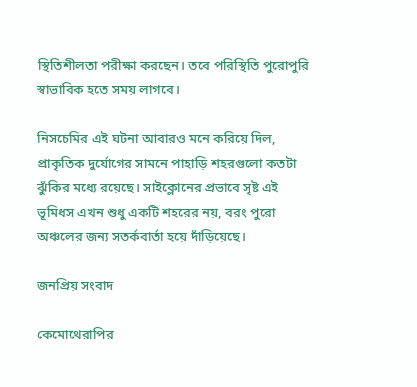স্থিতিশীলতা পরীক্ষা করছেন। তবে পরিস্থিতি পুরোপুরি স্বাভাবিক হতে সময় লাগবে।

নিসচেমির এই ঘটনা আবারও মনে করিয়ে দিল, প্রাকৃতিক দুর্যোগের সামনে পাহাড়ি শহরগুলো কতটা ঝুঁকির মধ্যে রয়েছে। সাইক্লোনের প্রভাবে সৃষ্ট এই ভূমিধস এখন শুধু একটি শহরের নয়, বরং পুরো অঞ্চলের জন্য সতর্কবার্তা হয়ে দাঁড়িয়েছে।

জনপ্রিয় সংবাদ

কেমোথেরাপির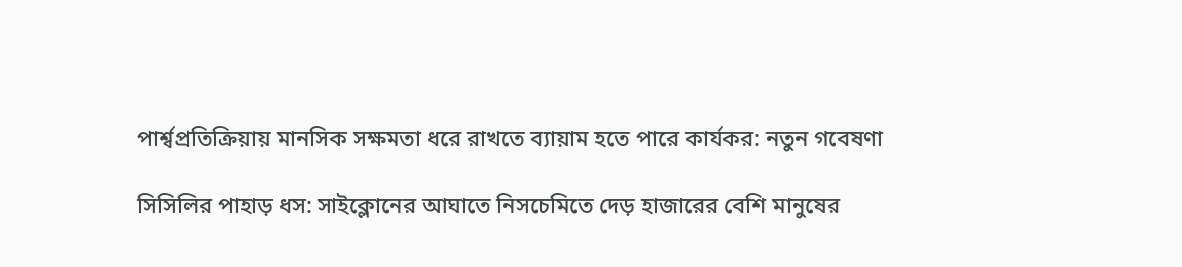পার্শ্বপ্রতিক্রিয়ায় মানসিক সক্ষমতা ধরে রাখতে ব্যায়াম হতে পারে কার্যকর: নতুন গবেষণা

সিসিলির পাহাড় ধস: সাইক্লোনের আঘাতে নিসচেমিতে দেড় হাজারের বেশি মানুষের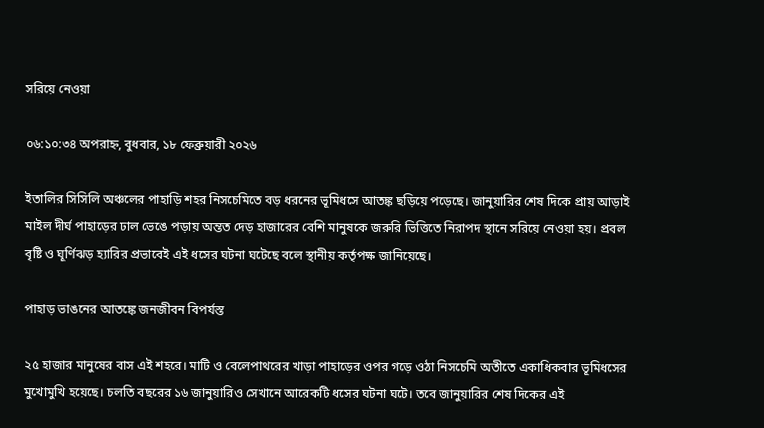সরিয়ে নেওয়া

০৬:১০:৩৪ অপরাহ্ন, বুধবার, ১৮ ফেব্রুয়ারী ২০২৬

ইতালির সিসিলি অঞ্চলের পাহাড়ি শহর নিসচেমিতে বড় ধরনের ভূমিধসে আতঙ্ক ছড়িয়ে পড়েছে। জানুয়ারির শেষ দিকে প্রায় আড়াই মাইল দীর্ঘ পাহাড়ের ঢাল ভেঙে পড়ায় অন্তত দেড় হাজারের বেশি মানুষকে জরুরি ভিত্তিতে নিরাপদ স্থানে সরিয়ে নেওয়া হয়। প্রবল বৃষ্টি ও ঘূর্ণিঝড় হ্যারির প্রভাবেই এই ধসের ঘটনা ঘটেছে বলে স্থানীয় কর্তৃপক্ষ জানিয়েছে।

পাহাড় ভাঙনের আতঙ্কে জনজীবন বিপর্যস্ত

২৫ হাজার মানুষের বাস এই শহরে। মাটি ও বেলেপাথরের খাড়া পাহাড়ের ওপর গড়ে ওঠা নিসচেমি অতীতে একাধিকবার ভূমিধসের মুখোমুখি হয়েছে। চলতি বছরের ১৬ জানুয়ারিও সেখানে আরেকটি ধসের ঘটনা ঘটে। তবে জানুয়ারির শেষ দিকের এই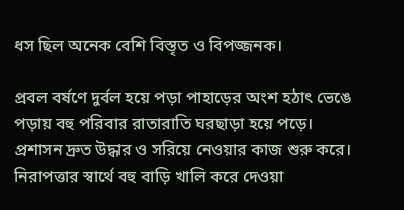ধস ছিল অনেক বেশি বিস্তৃত ও বিপজ্জনক।

প্রবল বর্ষণে দুর্বল হয়ে পড়া পাহাড়ের অংশ হঠাৎ ভেঙে পড়ায় বহু পরিবার রাতারাতি ঘরছাড়া হয়ে পড়ে। প্রশাসন দ্রুত উদ্ধার ও সরিয়ে নেওয়ার কাজ শুরু করে। নিরাপত্তার স্বার্থে বহু বাড়ি খালি করে দেওয়া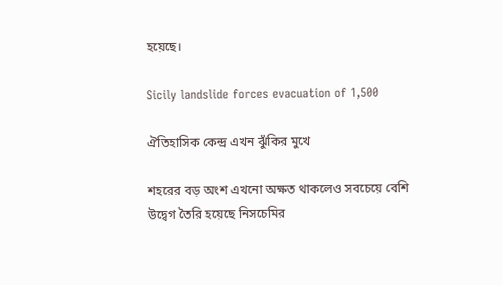হয়েছে।

Sicily landslide forces evacuation of 1,500

ঐতিহাসিক কেন্দ্র এখন ঝুঁকির মুখে

শহরের বড় অংশ এখনো অক্ষত থাকলেও সবচেয়ে বেশি উদ্বেগ তৈরি হয়েছে নিসচেমির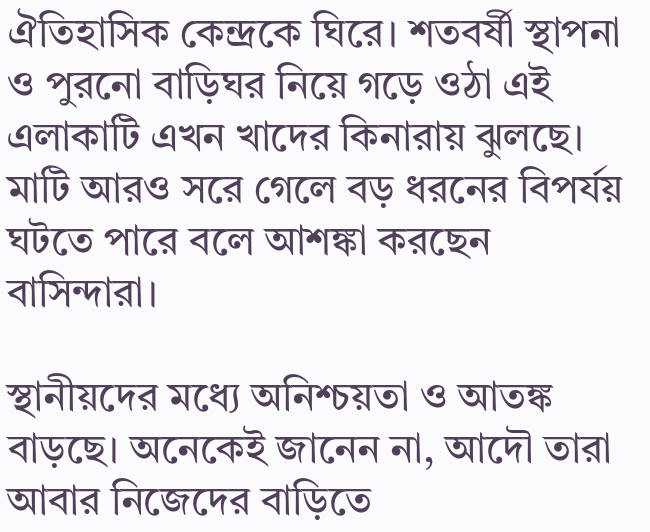ঐতিহাসিক কেন্দ্রকে ঘিরে। শতবর্ষী স্থাপনা ও পুরনো বাড়িঘর নিয়ে গড়ে ওঠা এই এলাকাটি এখন খাদের কিনারায় ঝুলছে। মাটি আরও সরে গেলে বড় ধরনের বিপর্যয় ঘটতে পারে বলে আশঙ্কা করছেন বাসিন্দারা।

স্থানীয়দের মধ্যে অনিশ্চয়তা ও আতঙ্ক বাড়ছে। অনেকেই জানেন না, আদৌ তারা আবার নিজেদের বাড়িতে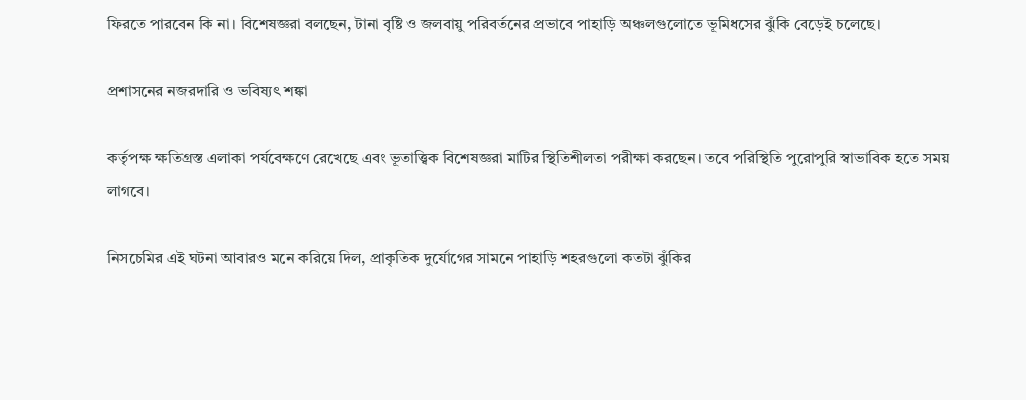ফিরতে পারবেন কি না। বিশেষজ্ঞরা বলছেন, টানা বৃষ্টি ও জলবায়ু পরিবর্তনের প্রভাবে পাহাড়ি অঞ্চলগুলোতে ভূমিধসের ঝুঁকি বেড়েই চলেছে।

প্রশাসনের নজরদারি ও ভবিষ্যৎ শঙ্কা

কর্তৃপক্ষ ক্ষতিগ্রস্ত এলাকা পর্যবেক্ষণে রেখেছে এবং ভূতাত্ত্বিক বিশেষজ্ঞরা মাটির স্থিতিশীলতা পরীক্ষা করছেন। তবে পরিস্থিতি পুরোপুরি স্বাভাবিক হতে সময় লাগবে।

নিসচেমির এই ঘটনা আবারও মনে করিয়ে দিল, প্রাকৃতিক দুর্যোগের সামনে পাহাড়ি শহরগুলো কতটা ঝুঁকির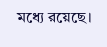মধ্যে রয়েছে।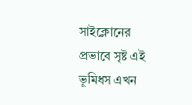সাইক্লোনের প্রভাবে সৃষ্ট এই ভূমিধস এখন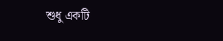শুধু একটি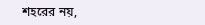শহরের নয়,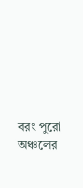বরং পুরো অঞ্চলের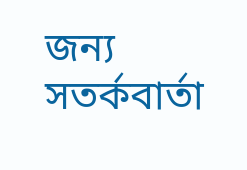জন্য সতর্কবার্তা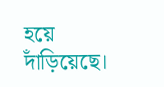হয়ে দাঁড়িয়েছে।